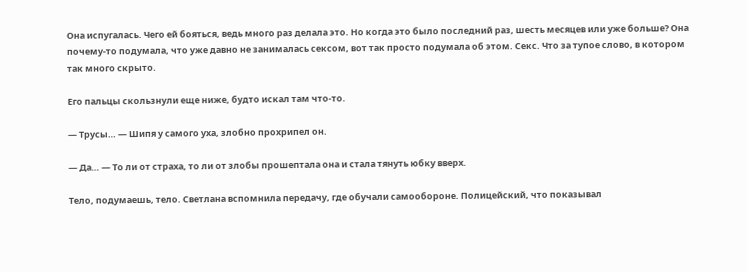Она испугалась. Чего ей бояться, ведь много раз делала это. Но когда это было последний раз, шесть месяцев или уже больше? Она почему-то подумала, что уже давно не занималась сексом, вот так просто подумала об этом. Секс. Что за тупое слово, в котором так много скрыто.

Его пальцы скользнули еще ниже, будто искал там что-то.

— Трусы… — Шипя у самого уха, злобно прохрипел он.

— Да… — То ли от страха, то ли от злобы прошептала она и стала тянуть юбку вверх.

Тело, подумаешь, тело. Светлана вспомнила передачу, где обучали самообороне. Полицейский, что показывал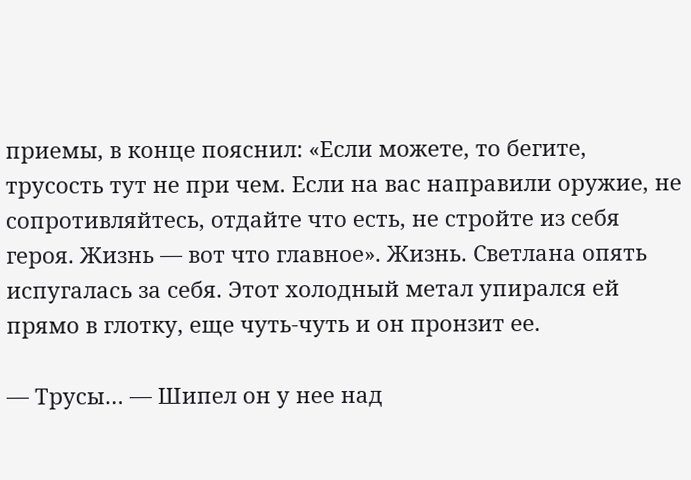приемы, в конце пояснил: «Если можете, то бегите, трусость тут не при чем. Если на вас направили оружие, не сопротивляйтесь, отдайте что есть, не стройте из себя героя. Жизнь — вот что главное». Жизнь. Светлана опять испугалась за себя. Этот холодный метал упирался ей прямо в глотку, еще чуть-чуть и он пронзит ее.

— Трусы… — Шипел он у нее над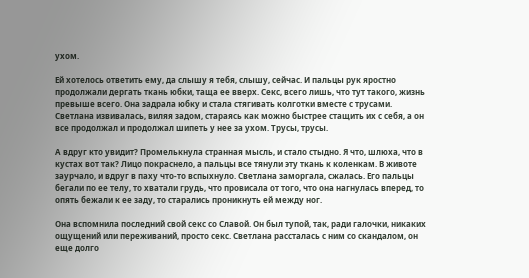ухом.

Ей хотелось ответить ему, да слышу я тебя, слышу, сейчас. И пальцы рук яростно продолжали дергать ткань юбки, таща ее вверх. Секс, всего лишь, что тут такого, жизнь превыше всего. Она задрала юбку и стала стягивать колготки вместе с трусами. Светлана извивалась, виляя задом, стараясь как можно быстрее стащить их с себя, а он все продолжал и продолжал шипеть у нее за ухом. Трусы, трусы.

А вдруг кто увидит? Промелькнула странная мысль, и стало стыдно. Я что, шлюха, что в кустах вот так? Лицо покраснело, а пальцы все тянули эту ткань к коленкам. В животе заурчало, и вдруг в паху что-то вспыхнуло. Светлана заморгала, сжалась. Его пальцы бегали по ее телу, то хватали грудь, что провисала от того, что она нагнулась вперед, то опять бежали к ее заду, то старались проникнуть ей между ног.

Она вспомнила последний свой секс со Славой. Он был тупой, так, ради галочки, никаких ощущений или переживаний, просто секс. Светлана рассталась с ним со скандалом, он еще долго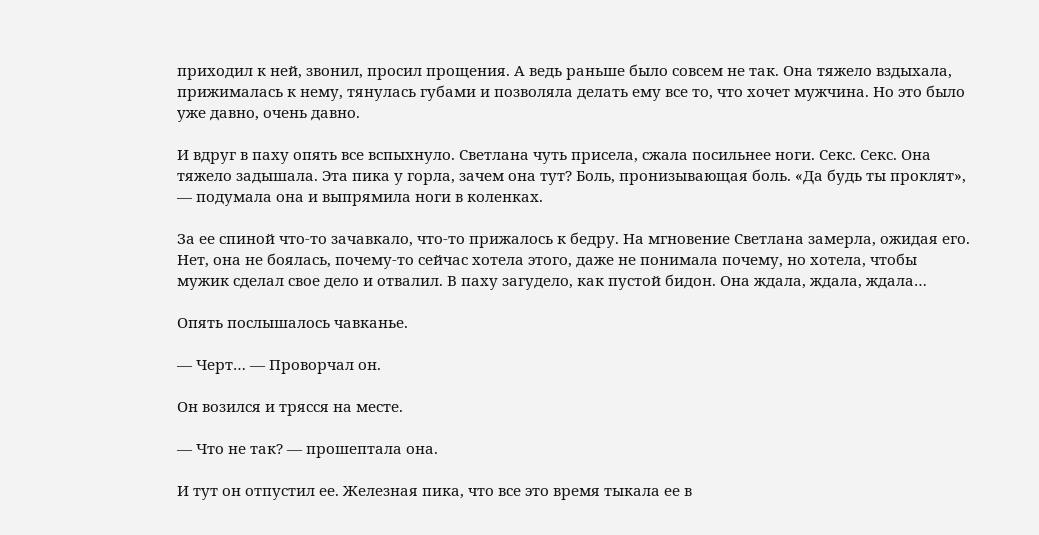приходил к ней, звонил, просил прощения. А ведь раньше было совсем не так. Она тяжело вздыхала, прижималась к нему, тянулась губами и позволяла делать ему все то, что хочет мужчина. Но это было уже давно, очень давно.

И вдруг в паху опять все вспыхнуло. Светлана чуть присела, сжала посильнее ноги. Секс. Секс. Она тяжело задышала. Эта пика у горла, зачем она тут? Боль, пронизывающая боль. «Да будь ты проклят», — подумала она и выпрямила ноги в коленках.

За ее спиной что-то зачавкало, что-то прижалось к бедру. На мгновение Светлана замерла, ожидая его. Нет, она не боялась, почему-то сейчас хотела этого, даже не понимала почему, но хотела, чтобы мужик сделал свое дело и отвалил. В паху загудело, как пустой бидон. Она ждала, ждала, ждала…

Опять послышалось чавканье.

— Черт… — Проворчал он.

Он возился и трясся на месте.

— Что не так? — прошептала она.

И тут он отпустил ее. Железная пика, что все это время тыкала ее в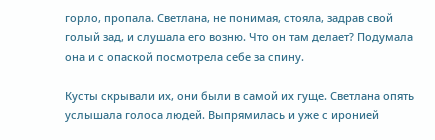горло, пропала. Светлана, не понимая, стояла, задрав свой голый зад, и слушала его возню. Что он там делает? Подумала она и с опаской посмотрела себе за спину.

Кусты скрывали их, они были в самой их гуще. Светлана опять услышала голоса людей. Выпрямилась и уже с иронией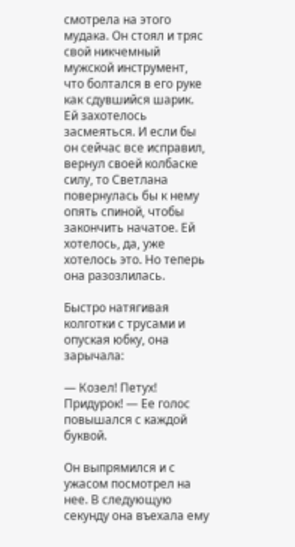смотрела на этого мудака. Он стоял и тряс свой никчемный мужской инструмент, что болтался в его руке как сдувшийся шарик. Ей захотелось засмеяться. И если бы он сейчас все исправил, вернул своей колбаске силу, то Светлана повернулась бы к нему опять спиной, чтобы закончить начатое. Ей хотелось, да, уже хотелось это. Но теперь она разозлилась.

Быстро натягивая колготки с трусами и опуская юбку, она зарычала:

— Козел! Петух! Придурок! — Ее голос повышался с каждой буквой.

Он выпрямился и с ужасом посмотрел на нее. В следующую секунду она въехала ему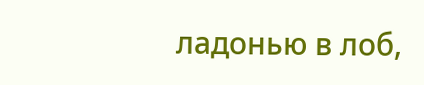ладонью в лоб,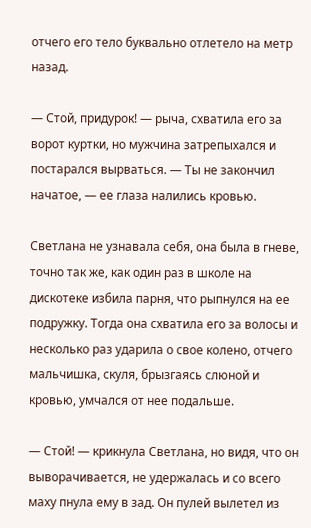отчего его тело буквально отлетело на метр назад.

— Стой, придурок! — рыча, схватила его за ворот куртки, но мужчина затрепыхался и постарался вырваться. — Ты не закончил начатое, — ее глаза налились кровью.

Светлана не узнавала себя, она была в гневе, точно так же, как один раз в школе на дискотеке избила парня, что рыпнулся на ее подружку. Тогда она схватила его за волосы и несколько раз ударила о свое колено, отчего мальчишка, скуля, брызгаясь слюной и кровью, умчался от нее подальше.

— Стой! — крикнула Светлана, но видя, что он выворачивается, не удержалась и со всего маху пнула ему в зад. Он пулей вылетел из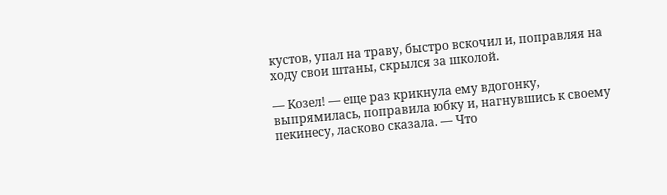кустов, упал на траву, быстро вскочил и, поправляя на ходу свои штаны, скрылся за школой.

— Козел! — еще раз крикнула ему вдогонку, выпрямилась, поправила юбку и, нагнувшись к своему пекинесу, ласково сказала. — Что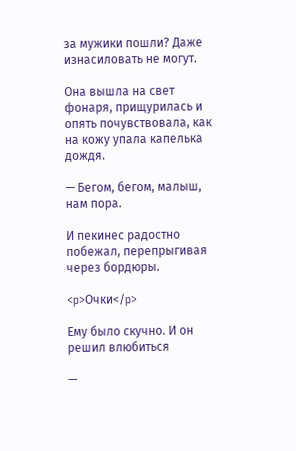за мужики пошли? Даже изнасиловать не могут.

Она вышла на свет фонаря, прищурилась и опять почувствовала, как на кожу упала капелька дождя.

— Бегом, бегом, малыш, нам пора.

И пекинес радостно побежал, перепрыгивая через бордюры.

<p>Очки</p>

Ему было скучно. И он решил влюбиться

—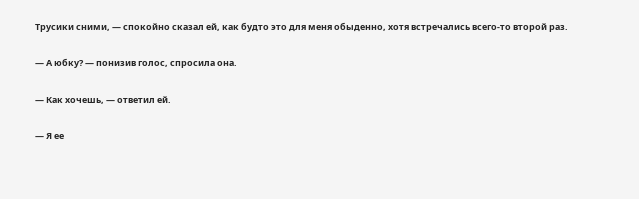Трусики сними, — спокойно сказал ей, как будто это для меня обыденно, хотя встречались всего-то второй раз.

— А юбку? — понизив голос, спросила она.

— Как хочешь, — ответил ей.

— Я ее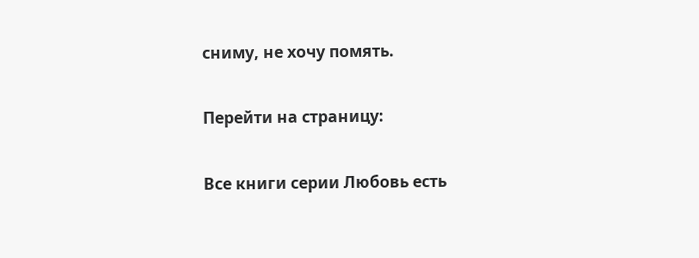сниму, не хочу помять.

Перейти на страницу:

Все книги серии Любовь есть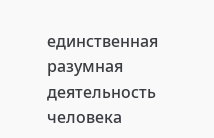единственная разумная деятельность человека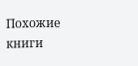Похожие книги